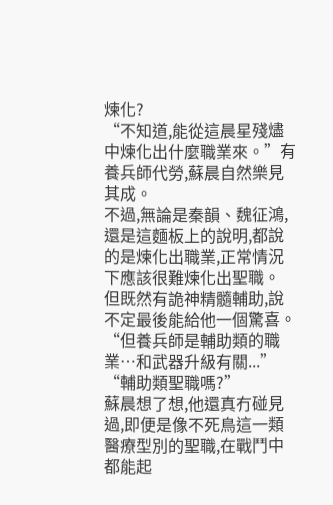煉化?
“不知道,能從這晨星殘燼中煉化出什麼職業來。”有養兵師代勞,蘇晨自然樂見其成。
不過,無論是秦韻、魏征鴻,還是這麵板上的說明,都說的是煉化出職業,正常情況下應該很難煉化出聖職。
但既然有詭神精髓輔助,說不定最後能給他一個驚喜。
“但養兵師是輔助類的職業…和武器升級有關...”
“輔助類聖職嗎?”
蘇晨想了想,他還真冇碰見過,即便是像不死鳥這一類醫療型別的聖職,在戰鬥中都能起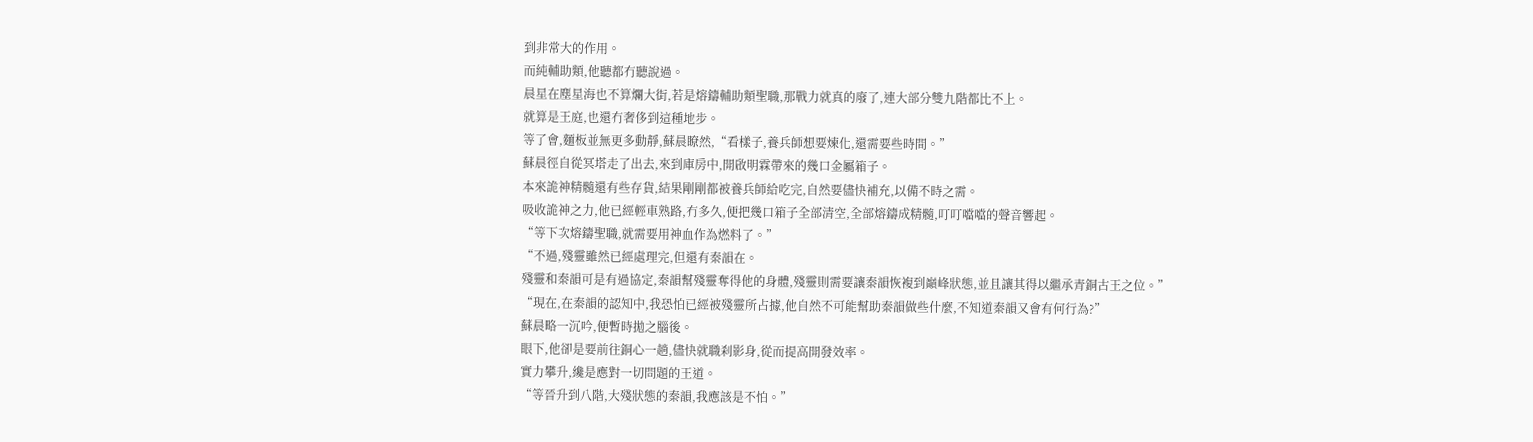到非常大的作用。
而純輔助類,他聽都冇聽說過。
晨星在塵星海也不算爛大街,若是熔鑄輔助類聖職,那戰力就真的廢了,連大部分雙九階都比不上。
就算是王庭,也還冇奢侈到這種地步。
等了會,麵板並無更多動靜,蘇晨瞭然,“看樣子,養兵師想要煉化,還需要些時間。”
蘇晨徑自從冥塔走了出去,來到庫房中,開啟明霖帶來的幾口金屬箱子。
本來詭神精髓還有些存貨,結果剛剛都被養兵師給吃完,自然要儘快補充,以備不時之需。
吸收詭神之力,他已經輕車熟路,冇多久,便把幾口箱子全部清空,全部熔鑄成精髓,叮叮噹噹的聲音響起。
“等下次熔鑄聖職,就需要用神血作為燃料了。”
“不過,殘靈雖然已經處理完,但還有秦韻在。
殘靈和秦韻可是有過協定,秦韻幫殘靈奪得他的身體,殘靈則需要讓秦韻恢複到巔峰狀態,並且讓其得以繼承青銅古王之位。”
“現在,在秦韻的認知中,我恐怕已經被殘靈所占據,他自然不可能幫助秦韻做些什麼,不知道秦韻又會有何行為?”
蘇晨略一沉吟,便暫時拋之腦後。
眼下,他卻是要前往銅心一趟,儘快就職刹影身,從而提高開發效率。
實力攀升,纔是應對一切問題的王道。
“等晉升到八階,大殘狀態的秦韻,我應該是不怕。”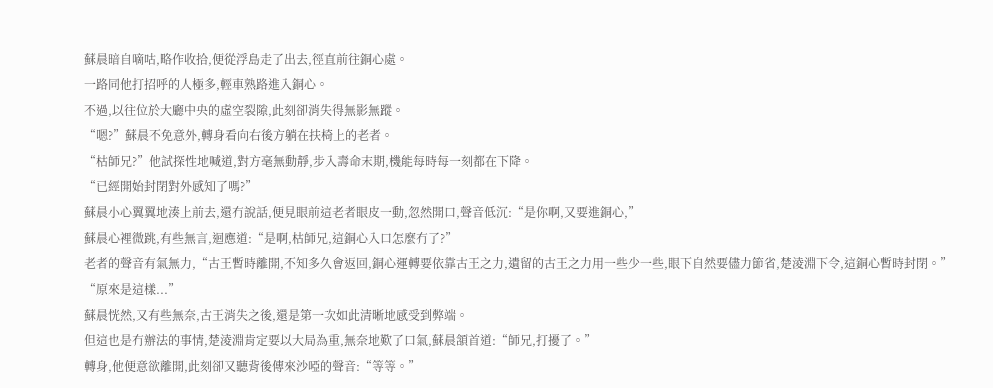蘇晨暗自嘀咕,略作收拾,便從浮島走了出去,徑直前往銅心處。
一路同他打招呼的人極多,輕車熟路進入銅心。
不過,以往位於大廳中央的虛空裂隙,此刻卻消失得無影無蹤。
“嗯?”蘇晨不免意外,轉身看向右後方躺在扶椅上的老者。
“枯師兄?”他試探性地喊道,對方毫無動靜,步入壽命末期,機能每時每一刻都在下降。
“已經開始封閉對外感知了嗎?”
蘇晨小心翼翼地湊上前去,還冇說話,便見眼前這老者眼皮一動,忽然開口,聲音低沉:“是你啊,又要進銅心,”
蘇晨心裡微跳,有些無言,迴應道:“是啊,枯師兄,這銅心入口怎麼冇了?”
老者的聲音有氣無力,“古王暫時離開,不知多久會返回,銅心運轉要依靠古王之力,遺留的古王之力用一些少一些,眼下自然要儘力節省,楚淩淵下令,這銅心暫時封閉。”
“原來是這樣...”
蘇晨恍然,又有些無奈,古王消失之後,還是第一次如此清晰地感受到弊端。
但這也是冇辦法的事情,楚淩淵肯定要以大局為重,無奈地歎了口氣,蘇晨頷首道:“師兄,打擾了。”
轉身,他便意欲離開,此刻卻又聽背後傳來沙啞的聲音:“等等。”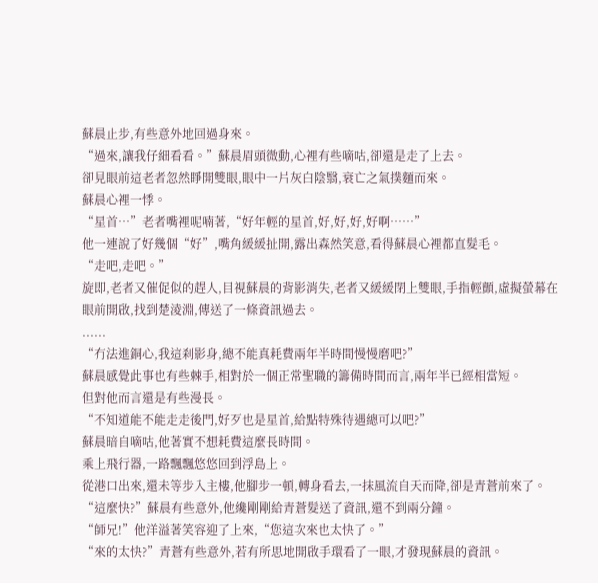蘇晨止步,有些意外地回過身來。
“過來,讓我仔細看看。”蘇晨眉頭微動,心裡有些嘀咕,卻還是走了上去。
卻見眼前這老者忽然睜開雙眼,眼中一片灰白陰翳,衰亡之氣撲麵而來。
蘇晨心裡一悸。
“星首…”老者嘴裡呢喃著,“好年輕的星首,好,好,好,好啊……”
他一連說了好幾個“好”,嘴角緩緩扯開,露出森然笑意,看得蘇晨心裡都直髮毛。
“走吧,走吧。”
旋即,老者又催促似的趕人,目視蘇晨的背影消失,老者又緩緩閉上雙眼,手指輕顫,虛擬螢幕在眼前開啟,找到楚淩淵,傳送了一條資訊過去。
......
“冇法進銅心,我這刹影身,總不能真耗費兩年半時間慢慢磨吧?”
蘇晨感覺此事也有些棘手,相對於一個正常聖職的籌備時間而言,兩年半已經相當短。
但對他而言還是有些漫長。
“不知道能不能走走後門,好歹也是星首,給點特殊待遇總可以吧?”
蘇晨暗自嘀咕,他著實不想耗費這麼長時間。
乘上飛行器,一路飄飄悠悠回到浮島上。
從港口出來,還未等步入主樓,他腳步一頓,轉身看去,一抹風流自天而降,卻是青蒼前來了。
“這麼快?”蘇晨有些意外,他纔剛剛給青蒼髮送了資訊,還不到兩分鐘。
“師兄!”他洋溢著笑容迎了上來,“您這次來也太快了。”
“來的太快?”青蒼有些意外,若有所思地開啟手環看了一眼,才發現蘇晨的資訊。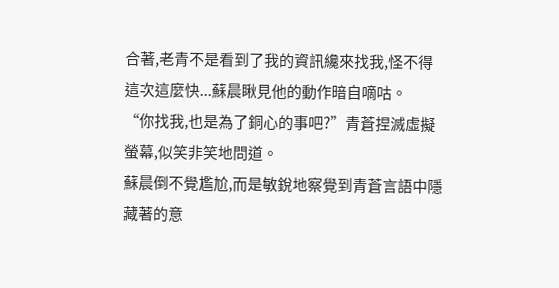合著,老青不是看到了我的資訊纔來找我,怪不得這次這麼快...蘇晨瞅見他的動作暗自嘀咕。
“你找我,也是為了銅心的事吧?”青蒼捏滅虛擬螢幕,似笑非笑地問道。
蘇晨倒不覺尷尬,而是敏銳地察覺到青蒼言語中隱藏著的意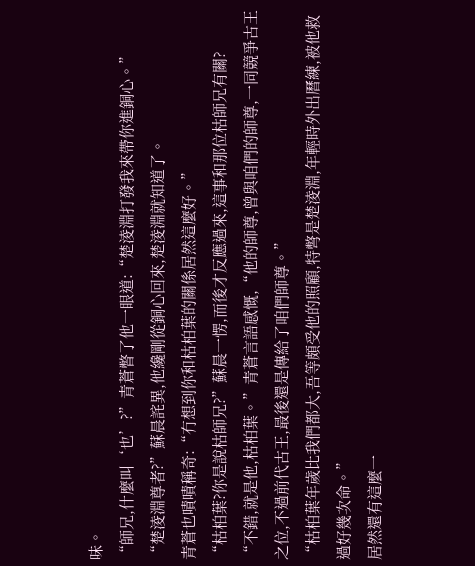味。
“師兄,什麼叫‘也’?”青蒼瞥了他一眼道:“楚淩淵打發我來帶你進銅心。”
“楚淩淵尊者?”蘇晨詫異,他纔剛從銅心回來,楚淩淵就知道了。
青蒼也嘖嘖稱奇:“冇想到你和枯柏葉的關係居然這麼好。”
“枯柏葉?你是說枯師兄?”蘇晨一愣,而後才反應過來,這事和那位枯師兄有關?
“不錯,就是他,枯柏葉。”青蒼言語感慨,“他的師尊,曾與咱們的師尊,一同競爭古王之位,不過前代古王,最後還是傳給了咱們師尊。”
“枯柏葉年歲比我們都大,吾等頗受他的照顧,特彆是楚淩淵,年輕時外出曆練,被他救過好幾次命。”
居然還有這麼一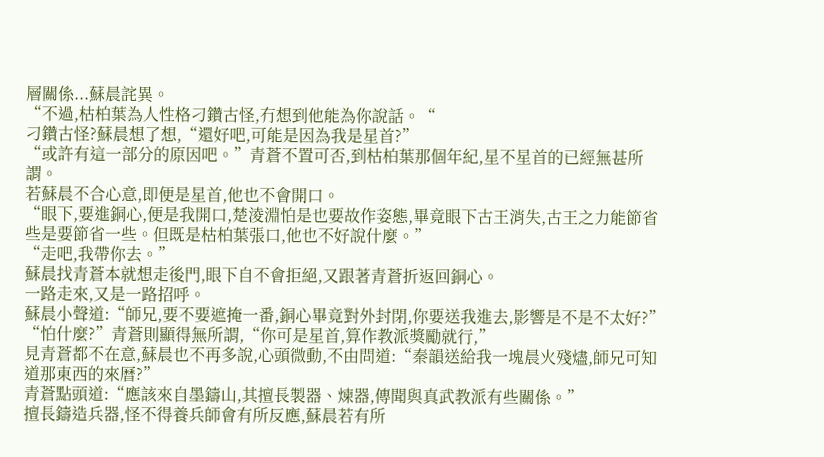層關係...蘇晨詫異。
“不過,枯柏葉為人性格刁鑽古怪,冇想到他能為你說話。“
刁鑽古怪?蘇晨想了想,“還好吧,可能是因為我是星首?”
“或許有這一部分的原因吧。”青蒼不置可否,到枯柏葉那個年紀,星不星首的已經無甚所謂。
若蘇晨不合心意,即便是星首,他也不會開口。
“眼下,要進銅心,便是我開口,楚淩淵怕是也要故作姿態,畢竟眼下古王消失,古王之力能節省些是要節省一些。但既是枯柏葉張口,他也不好說什麼。”
“走吧,我帶你去。”
蘇晨找青蒼本就想走後門,眼下自不會拒絕,又跟著青蒼折返回銅心。
一路走來,又是一路招呼。
蘇晨小聲道:“師兄,要不要遮掩一番,銅心畢竟對外封閉,你要送我進去,影響是不是不太好?”
“怕什麼?”青蒼則顯得無所謂,“你可是星首,算作教派獎勵就行,”
見青蒼都不在意,蘇晨也不再多說,心頭微動,不由問道:“秦韻送給我一塊晨火殘燼,師兄可知道那東西的來曆?”
青蒼點頭道:“應該來自墨鑄山,其擅長製器、煉器,傳聞與真武教派有些關係。”
擅長鑄造兵器,怪不得養兵師會有所反應,蘇晨若有所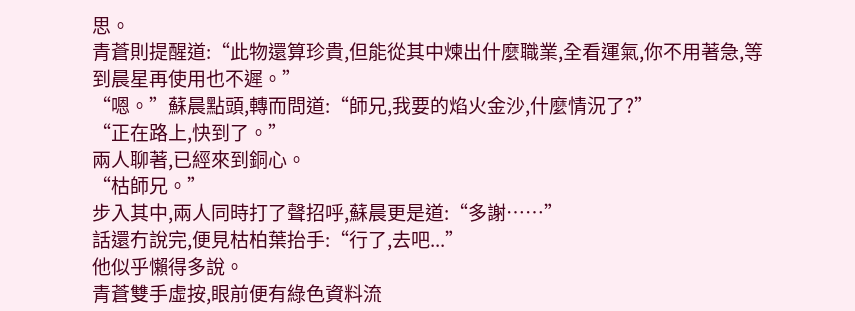思。
青蒼則提醒道:“此物還算珍貴,但能從其中煉出什麼職業,全看運氣,你不用著急,等到晨星再使用也不遲。”
“嗯。”蘇晨點頭,轉而問道:“師兄,我要的焰火金沙,什麼情況了?”
“正在路上,快到了。”
兩人聊著,已經來到銅心。
“枯師兄。”
步入其中,兩人同時打了聲招呼,蘇晨更是道:“多謝……”
話還冇說完,便見枯柏葉抬手:“行了,去吧...”
他似乎懶得多說。
青蒼雙手虛按,眼前便有綠色資料流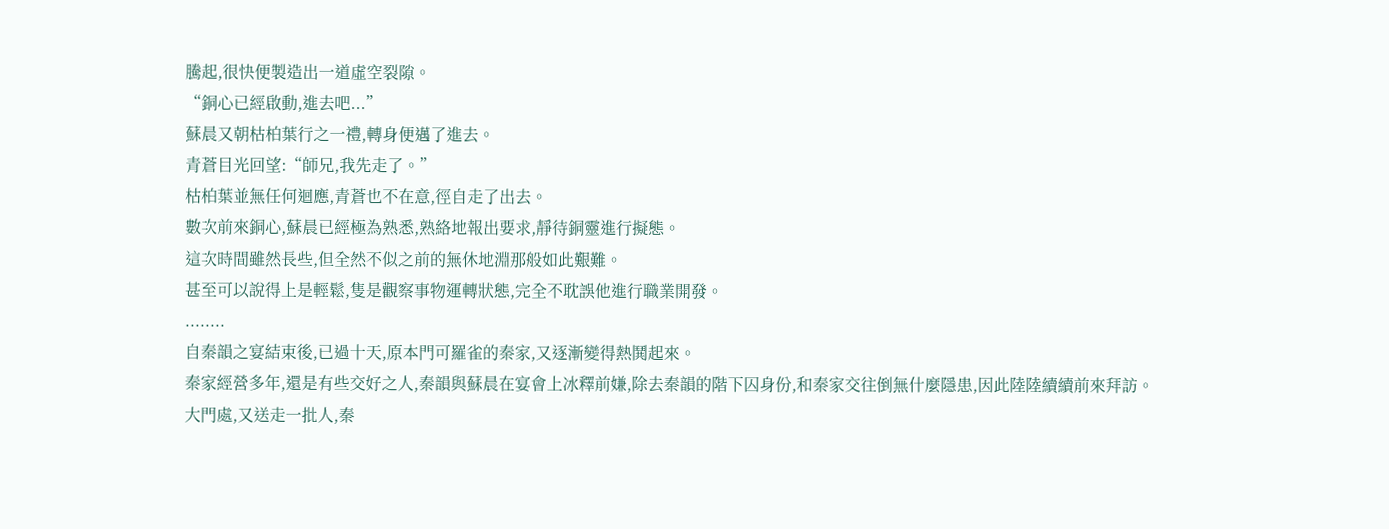騰起,很快便製造出一道虛空裂隙。
“銅心已經啟動,進去吧...”
蘇晨又朝枯柏葉行之一禮,轉身便邁了進去。
青蒼目光回望:“師兄,我先走了。”
枯柏葉並無任何迴應,青蒼也不在意,徑自走了出去。
數次前來銅心,蘇晨已經極為熟悉,熟絡地報出要求,靜待銅靈進行擬態。
這次時間雖然長些,但全然不似之前的無休地淵那般如此艱難。
甚至可以說得上是輕鬆,隻是觀察事物運轉狀態,完全不耽誤他進行職業開發。
........
自秦韻之宴結束後,已過十天,原本門可羅雀的秦家,又逐漸變得熱鬨起來。
秦家經營多年,還是有些交好之人,秦韻與蘇晨在宴會上冰釋前嫌,除去秦韻的階下囚身份,和秦家交往倒無什麼隱患,因此陸陸續續前來拜訪。
大門處,又送走一批人,秦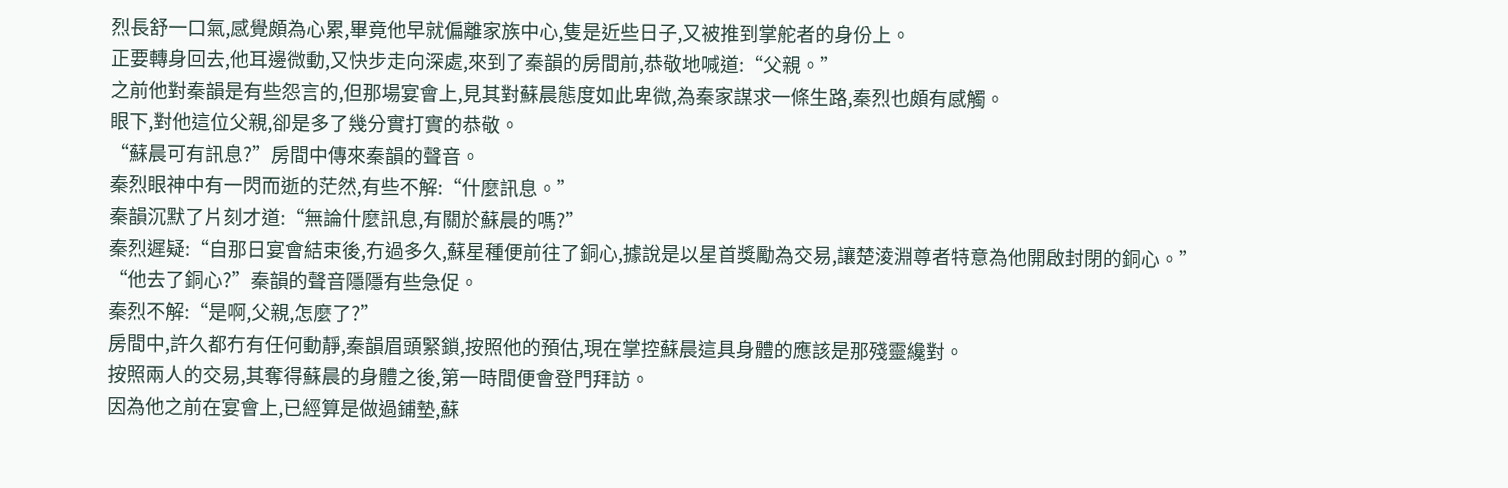烈長舒一口氣,感覺頗為心累,畢竟他早就偏離家族中心,隻是近些日子,又被推到掌舵者的身份上。
正要轉身回去,他耳邊微動,又快步走向深處,來到了秦韻的房間前,恭敬地喊道:“父親。”
之前他對秦韻是有些怨言的,但那場宴會上,見其對蘇晨態度如此卑微,為秦家謀求一條生路,秦烈也頗有感觸。
眼下,對他這位父親,卻是多了幾分實打實的恭敬。
“蘇晨可有訊息?”房間中傳來秦韻的聲音。
秦烈眼神中有一閃而逝的茫然,有些不解:“什麼訊息。”
秦韻沉默了片刻才道:“無論什麼訊息,有關於蘇晨的嗎?”
秦烈遲疑:“自那日宴會結束後,冇過多久,蘇星種便前往了銅心,據說是以星首獎勵為交易,讓楚淩淵尊者特意為他開啟封閉的銅心。”
“他去了銅心?”秦韻的聲音隱隱有些急促。
秦烈不解:“是啊,父親,怎麼了?”
房間中,許久都冇有任何動靜,秦韻眉頭緊鎖,按照他的預估,現在掌控蘇晨這具身體的應該是那殘靈纔對。
按照兩人的交易,其奪得蘇晨的身體之後,第一時間便會登門拜訪。
因為他之前在宴會上,已經算是做過鋪墊,蘇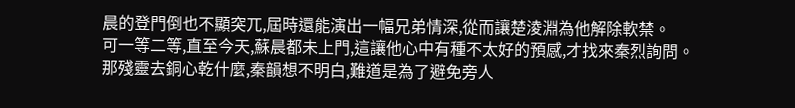晨的登門倒也不顯突兀,屆時還能演出一幅兄弟情深,從而讓楚淩淵為他解除軟禁。
可一等二等,直至今天,蘇晨都未上門,這讓他心中有種不太好的預感,才找來秦烈詢問。
那殘靈去銅心乾什麼,秦韻想不明白,難道是為了避免旁人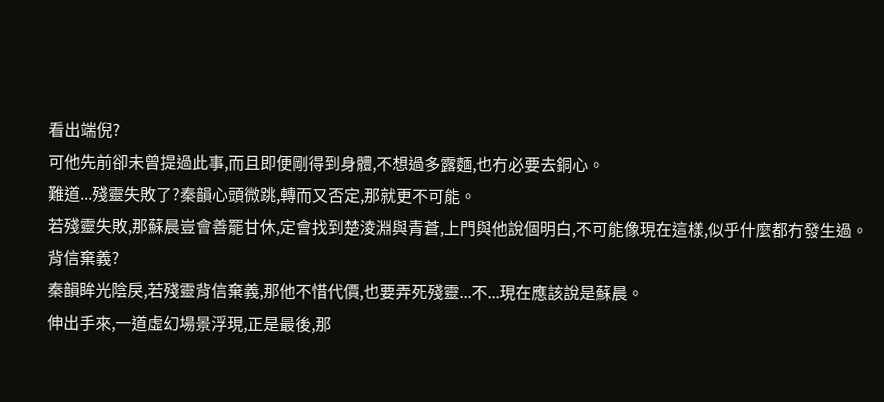看出端倪?
可他先前卻未曾提過此事,而且即便剛得到身體,不想過多露麵,也冇必要去銅心。
難道...殘靈失敗了?秦韻心頭微跳,轉而又否定,那就更不可能。
若殘靈失敗,那蘇晨豈會善罷甘休,定會找到楚淩淵與青蒼,上門與他說個明白,不可能像現在這樣,似乎什麼都冇發生過。
背信棄義?
秦韻眸光陰戾,若殘靈背信棄義,那他不惜代價,也要弄死殘靈...不...現在應該說是蘇晨。
伸出手來,一道虛幻場景浮現,正是最後,那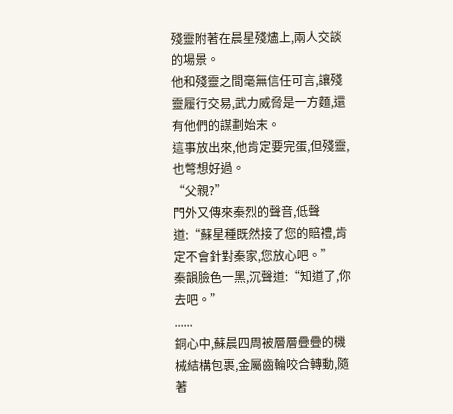殘靈附著在晨星殘燼上,兩人交談的場景。
他和殘靈之間毫無信任可言,讓殘靈履行交易,武力威脅是一方麵,還有他們的謀劃始末。
這事放出來,他肯定要完蛋,但殘靈,也彆想好過。
“父親?”
門外又傳來秦烈的聲音,低聲道:“蘇星種既然接了您的賠禮,肯定不會針對秦家,您放心吧。”
秦韻臉色一黑,沉聲道:“知道了,你去吧。”
......
銅心中,蘇晨四周被層層疊疊的機械結構包裹,金屬齒輪咬合轉動,隨著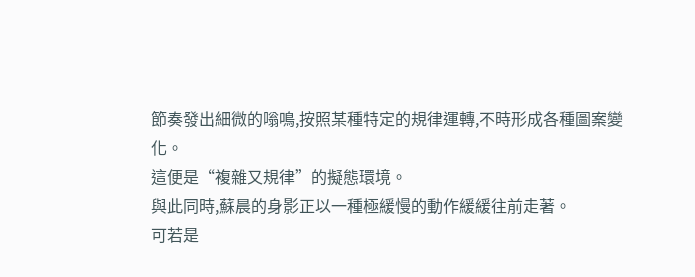節奏發出細微的嗡鳴,按照某種特定的規律運轉,不時形成各種圖案變化。
這便是“複雜又規律”的擬態環境。
與此同時,蘇晨的身影正以一種極緩慢的動作緩緩往前走著。
可若是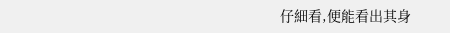仔細看,便能看出其身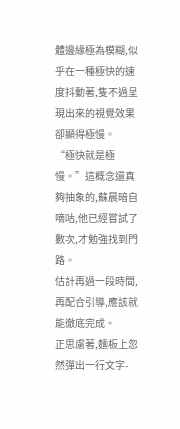體邊緣極為模糊,似乎在一種極快的速度抖動著,隻不過呈現出來的視覺效果卻顯得極慢。
“極快就是極慢。”這概念還真夠抽象的,蘇晨暗自嘀咕,他已經嘗試了數次,才勉強找到門路。
估計再過一段時間,再配合引導,應該就能徹底完成。
正思慮著,麵板上忽然彈出一行文字-